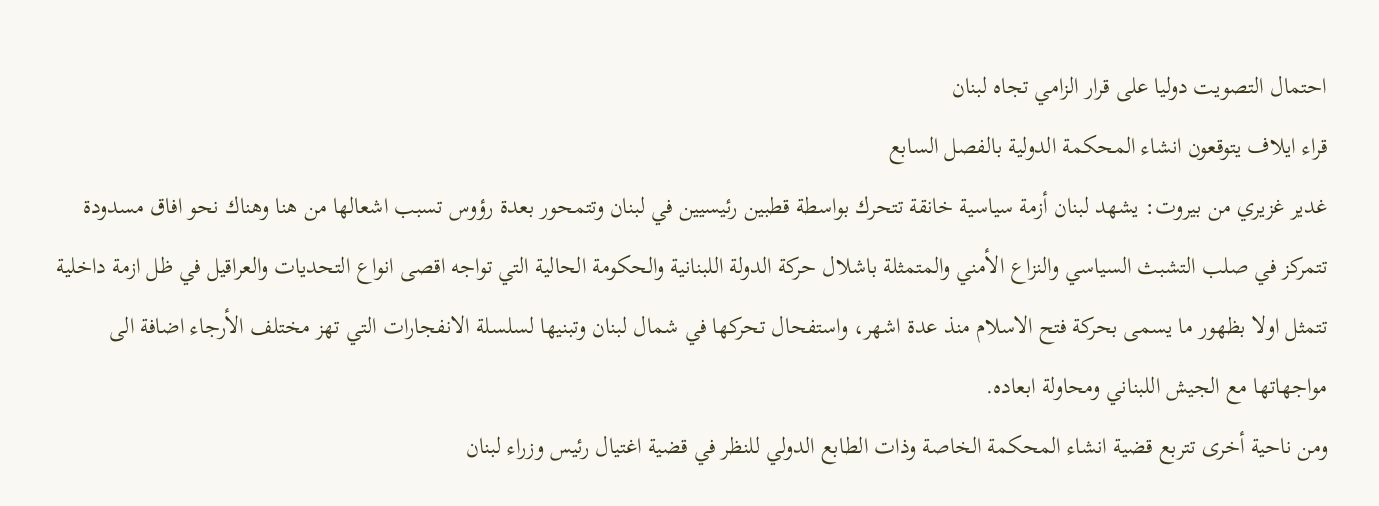احتمال التصويت دوليا على قرار الزامي تجاه لبنان
قراء ايلاف يتوقعون انشاء المحكمة الدولية بالفصل السابع
غدير غزيري من بيروت: يشهد لبنان أزمة سياسية خانقة تتحرك بواسطة قطبين رئيسيين في لبنان وتتمحور بعدة رؤوس تسبب اشعالها من هنا وهناك نحو افاق مسدودة تتمركز في صلب التشبث السياسي والنزاع الأمني والمتمثلة باشلال حركة الدولة اللبنانية والحكومة الحالية التي تواجه اقصى انواع التحديات والعراقيل في ظل ازمة داخلية تتمثل اولا بظهور ما يسمى بحركة فتح الاسلام منذ عدة اشهر، واستفحال تحركها في شمال لبنان وتبنيها لسلسلة الانفجارات التي تهز مختلف الأرجاء اضافة الى مواجهاتها مع الجيش اللبناني ومحاولة ابعاده.
ومن ناحية أخرى تتربع قضية انشاء المحكمة الخاصة وذات الطابع الدولي للنظر في قضية اغتيال رئيس وزراء لبنان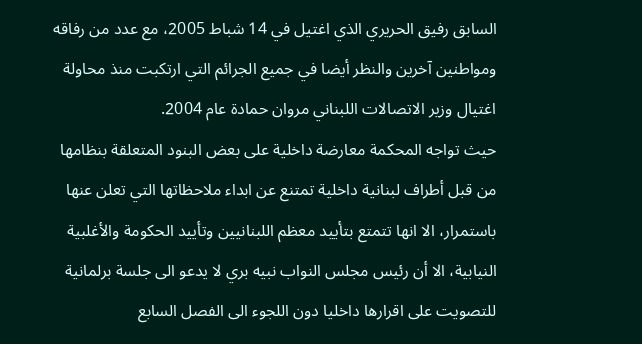السابق رفيق الحريري الذي اغتيل في 14 شباط 2005، مع عدد من رفاقه ومواطنين آخرين والنظر أيضا في جميع الجرائم التي ارتكبت منذ محاولة اغتيال وزير الاتصالات اللبناني مروان حمادة عام 2004.
حيث تواجه المحكمة معارضة داخلية على بعض البنود المتعلقة بنظامها من قبل أطراف لبنانية داخلية تمتنع عن ابداء ملاحظاتها التي تعلن عنها باستمرار، الا انها تتمتع بتأييد معظم اللبنانيين وتأييد الحكومة والأغلبية النيابية، الا أن رئيس مجلس النواب نبيه بري لا يدعو الى جلسة برلمانية للتصويت على اقرارها داخليا دون اللجوء الى الفصل السابع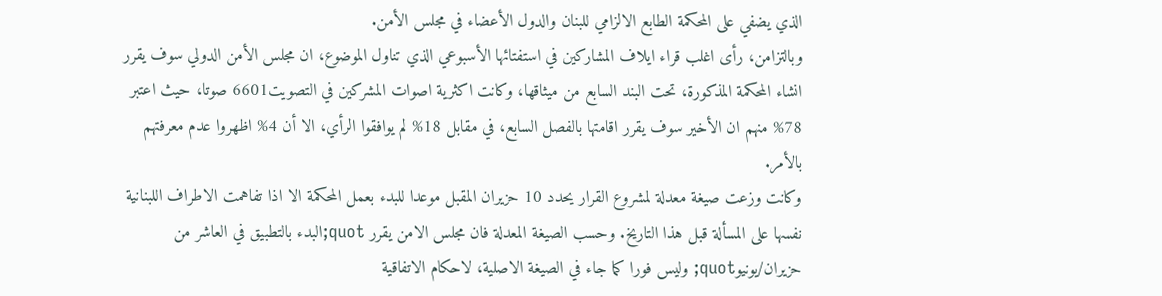الذي يضفي على المحكمة الطابع الالزامي للبنان والدول الأعضاء في مجلس الأمن.
وبالتزامن، رأى اغلب قراء ايلاف المشاركين في استفتائها الأسبوعي الذي تناول الموضوع، ان مجلس الأمن الدولي سوف يقرر انشاء المحكمة المذكورة، تحت البند السابع من ميثاقها، وكانت اكثرية اصوات المشركين في التصويت6601 صوتا، حيث اعتبر 78% منهم ان الأخير سوف يقرر اقامتها بالفصل السابع، في مقابل 18% لم يوافقوا الرأي، الا أن 4% اظهروا عدم معرفتهم بالأمر.
وكانت وزعت صيغة معدلة لمشروع القرار يحدد 10 حزيران المقبل موعدا للبدء بعمل المحكمة الا اذا تفاهمت الاطراف اللبنانية نفسها على المسألة قبل هذا التاريخ. وحسب الصيغة المعدلة فان مجلس الامن يقرر quot;البدء بالتطبيق في العاشر من حزيران/يونيوquot; وليس فورا كما جاء في الصيغة الاصلية، لاحكام الاتفاقية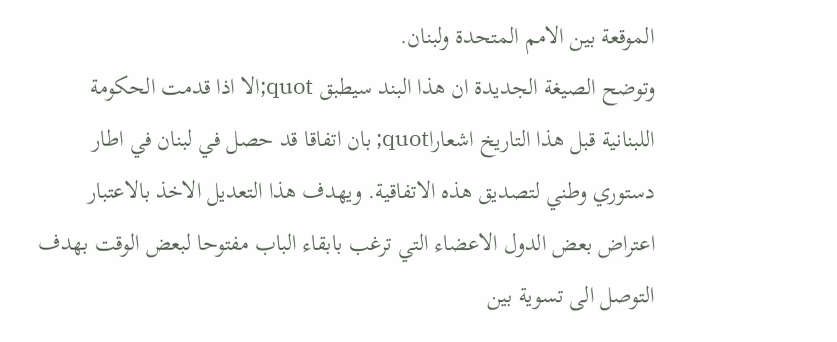الموقعة بين الامم المتحدة ولبنان.
وتوضح الصيغة الجديدة ان هذا البند سيطبق quot;الا اذا قدمت الحكومة اللبنانية قبل هذا التاريخ اشعاراquot; بان اتفاقا قد حصل في لبنان في اطار دستوري وطني لتصديق هذه الاتفاقية. ويهدف هذا التعديل الاخذ بالاعتبار اعتراض بعض الدول الاعضاء التي ترغب بابقاء الباب مفتوحا لبعض الوقت بهدف التوصل الى تسوية بين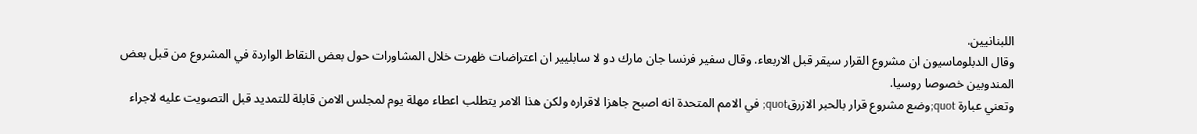اللبنانيين.
وقال الدبلوماسيون ان مشروع القرار سيقر قبل الاربعاء. وقال سفير فرنسا جان مارك دو لا سابليير ان اعتراضات ظهرت خلال المشاورات حول بعض النقاط الواردة في المشروع من قبل بعض المندوبين خصوصا روسيا.
وتعني عبارة quot;وضع مشروع قرار بالحبر الازرقquot; في الامم المتحدة انه اصبح جاهزا لاقراره ولكن هذا الامر يتطلب اعطاء مهلة يوم لمجلس الامن قابلة للتمديد قبل التصويت عليه لاجراء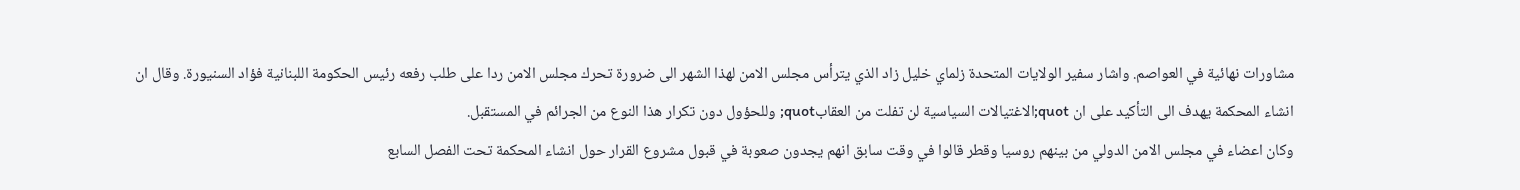مشاورات نهائية في العواصم. واشار سفير الولايات المتحدة زلماي خليل زاد الذي يترأس مجلس الامن لهذا الشهر الى ضرورة تحرك مجلس الامن ردا على طلب رفعه رئيس الحكومة اللبنانية فؤاد السنيورة. وقال ان انشاء المحكمة يهدف الى التأكيد على ان quot;الاغتيالات السياسية لن تفلت من العقابquot; وللحؤول دون تكرار هذا النوع من الجرائم في المستقبل.
وكان اعضاء في مجلس الامن الدولي من بينهم روسيا وقطر قالوا في وقت سابق انهم يجدون صعوبة في قبول مشروع القرار حول انشاء المحكمة تحت الفصل السابع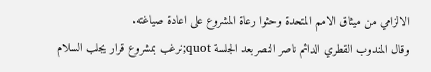الالزامي من ميثاق الامم المتحدة وحثوا رعاة المشروع على اعادة صياغته.
وقال المندوب القطري الدائم ناصر النصربعد الجلسة quot;نرغب بمشروع قرار يجلب السلام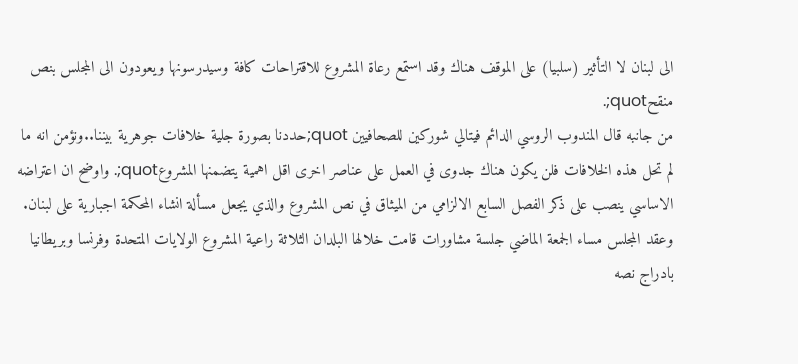الى لبنان لا التأثير (سلبيا) على الموقف هناك وقد استمع رعاة المشروع للاقتراحات كافة وسيدرسونها ويعودون الى المجلس بنص منقحquot;.
من جانبه قال المندوب الروسي الدائم فيتالي شوركين للصحافيين quot;حددنا بصورة جلية خلافات جوهرية بيننا..ونؤمن انه ما لم تحل هذه الخلافات فلن يكون هناك جدوى في العمل على عناصر اخرى اقل اهمية يتضمنها المشروعquot;. واوضح ان اعتراضه الاساسي ينصب على ذكر الفصل السابع الالزامي من الميثاق في نص المشروع والذي يجعل مسألة انشاء المحكمة اجبارية على لبنان.
وعقد المجلس مساء الجمعة الماضي جلسة مشاورات قامت خلالها البلدان الثلاثة راعية المشروع الولايات المتحدة وفرنسا وبريطانيا بادراج نصه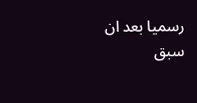رسميا بعد ان سبق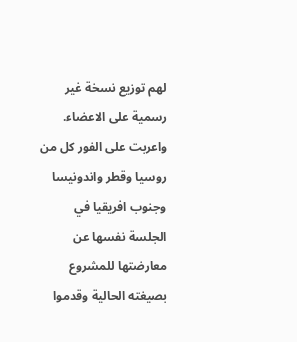لهم توزيع نسخة غير رسمية على الاعضاء. واعربت على الفور كل من روسيا وقطر واندونيسا وجنوب افريقيا في الجلسة نفسها عن معارضتها للمشروع بصيغته الحالية وقدموا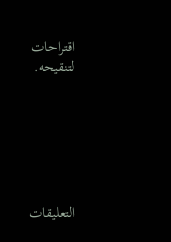اقتراحات لتنقيحه.






التعليقات